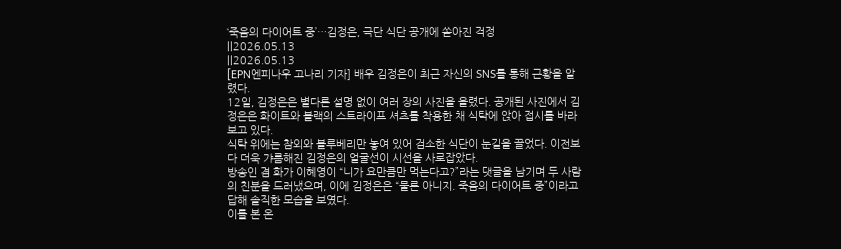‘죽음의 다이어트 중’…김정은, 극단 식단 공개에 쏟아진 걱정
||2026.05.13
||2026.05.13
[EPN엔피나우 고나리 기자] 배우 김정은이 최근 자신의 SNS를 통해 근황을 알렸다.
12일, 김정은은 별다른 설명 없이 여러 장의 사진을 올렸다. 공개된 사진에서 김정은은 화이트와 블랙의 스트라이프 셔츠를 착용한 채 식탁에 앉아 접시를 바라보고 있다.
식탁 위에는 참외와 블루베리만 놓여 있어 검소한 식단이 눈길을 끌었다. 이전보다 더욱 갸름해진 김정은의 얼굴선이 시선을 사로잡았다.
방송인 겸 화가 이혜영이 “니가 요만큼만 먹는다고?”라는 댓글을 남기며 두 사람의 친분을 드러냈으며, 이에 김정은은 “물론 아니지. 죽음의 다이어트 중”이라고 답해 솔직한 모습을 보였다.
이를 본 온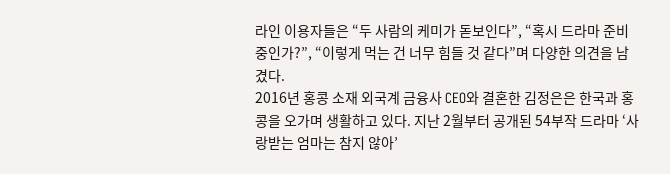라인 이용자들은 “두 사람의 케미가 돋보인다”, “혹시 드라마 준비 중인가?”, “이렇게 먹는 건 너무 힘들 것 같다”며 다양한 의견을 남겼다.
2016년 홍콩 소재 외국계 금융사 CEO와 결혼한 김정은은 한국과 홍콩을 오가며 생활하고 있다. 지난 2월부터 공개된 54부작 드라마 ‘사랑받는 엄마는 참지 않아’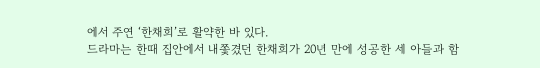에서 주연 ‘한채희’로 활약한 바 있다.
드라마는 한때 집안에서 내쫓겼던 한채희가 20년 만에 성공한 세 아들과 함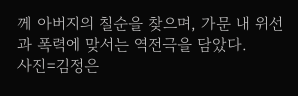께 아버지의 칠순을 찾으며, 가문 내 위선과 폭력에 맞서는 역전극을 담았다.
사진=김정은